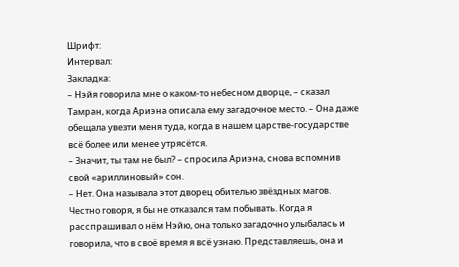Шрифт:
Интервал:
Закладка:
– Нэйя говорила мне о каком-то небесном дворце, – сказал Taмран, когда Ариэна описала ему загадочное место. – Она даже обещала увезти меня туда, когда в нашем царстве-государстве всё более или менее утрясётся.
– Значит, ты там не был? – спросила Ариэна, снова вспомнив свой «ариллиновый» сон.
– Нет. Она называла этот дворец обителью звёздных магов. Честно говоря, я бы не отказался там побывать. Когда я расспрашивал о нём Нэйю, она только загадочно улыбалась и говорила, что в своё время я всё узнаю. Представляешь, она и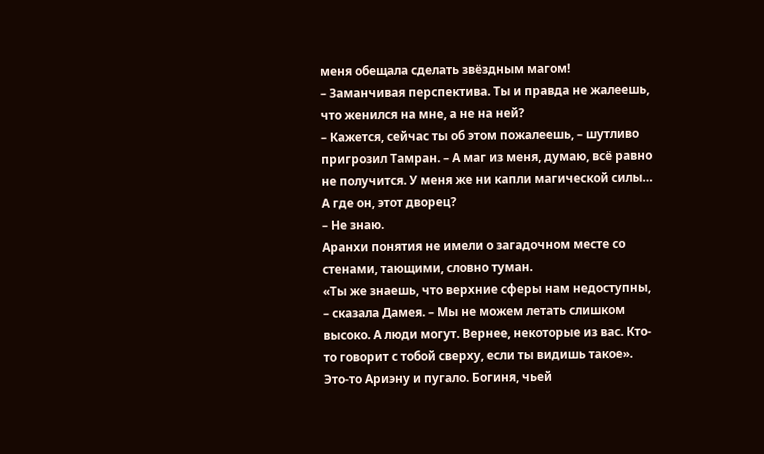меня обещала сделать звёздным магом!
– Заманчивая перспектива. Ты и правда не жалеешь, что женился на мне, а не на ней?
– Кажется, сейчас ты об этом пожалеешь, – шутливо пригрозил Тамран. – А маг из меня, думаю, всё равно не получится. У меня же ни капли магической силы… А где он, этот дворец?
– Не знаю.
Аранхи понятия не имели о загадочном месте со стенами, тающими, словно туман.
«Ты же знаешь, что верхние сферы нам недоступны, – сказала Дамея. – Мы не можем летать слишком высоко. А люди могут. Вернее, некоторые из вас. Кто-то говорит с тобой сверху, если ты видишь такое».
Это-то Ариэну и пугало. Богиня, чьей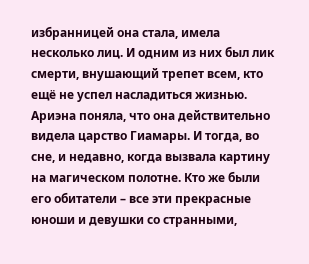избранницей она стала, имела несколько лиц. И одним из них был лик смерти, внушающий трепет всем, кто ещё не успел насладиться жизнью. Ариэна поняла, что она действительно видела царство Гиамары. И тогда, во сне, и недавно, когда вызвала картину на магическом полотне. Кто же были его обитатели – все эти прекрасные юноши и девушки со странными,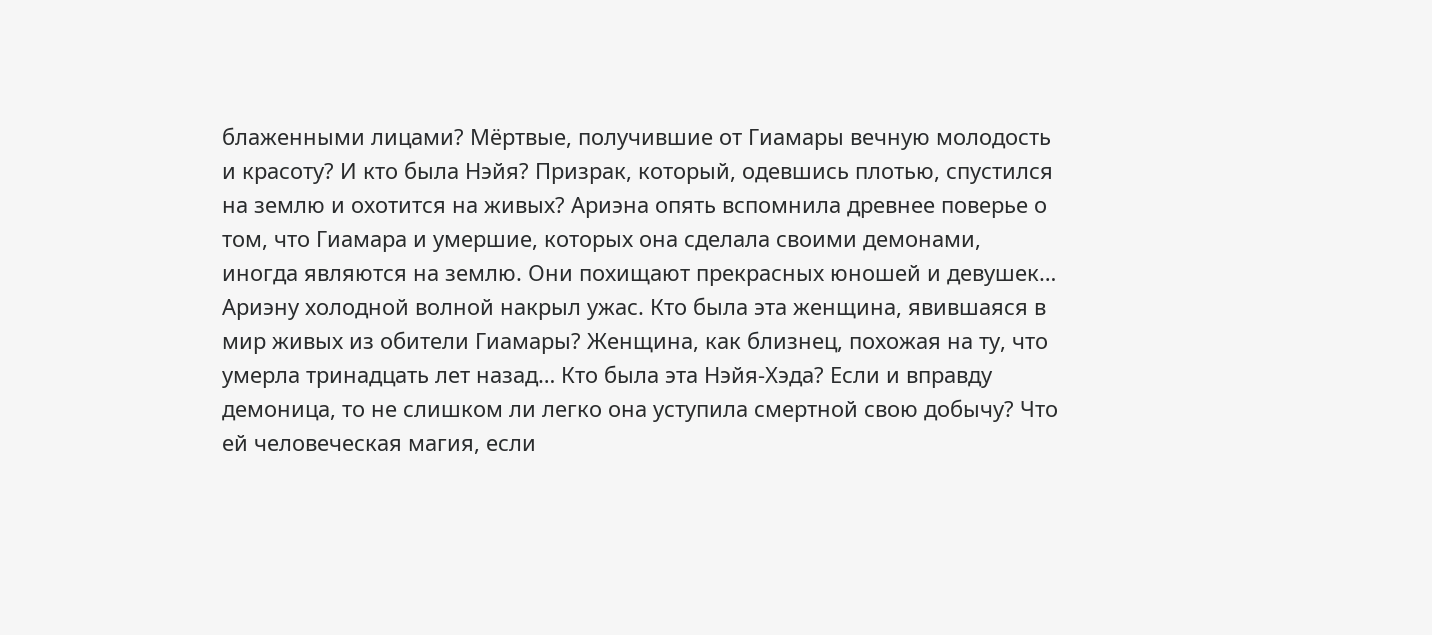блаженными лицами? Мёртвые, получившие от Гиамары вечную молодость и красоту? И кто была Нэйя? Призрак, который, одевшись плотью, спустился на землю и охотится на живых? Ариэна опять вспомнила древнее поверье о том, что Гиамара и умершие, которых она сделала своими демонами, иногда являются на землю. Они похищают прекрасных юношей и девушек… Ариэну холодной волной накрыл ужас. Кто была эта женщина, явившаяся в мир живых из обители Гиамары? Женщина, как близнец, похожая на ту, что умерла тринадцать лет назад… Кто была эта Нэйя-Хэда? Если и вправду демоница, то не слишком ли легко она уступила смертной свою добычу? Что ей человеческая магия, если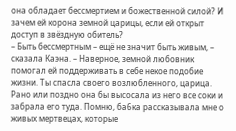она обладает бессмертием и божественной силой? И зачем ей корона земной царицы, если ей открыт доступ в звёздную обитель?
– Быть бессмертным – ещё не значит быть живым, – сказала Каэна. – Наверное, земной любовник помогал ей поддерживать в себе некое подобие жизни. Ты спасла своего возлюбленного, царица. Рано или поздно она бы высосала из него все соки и забрала его туда. Помню, ба6ка рассказывала мне о живых мертвецах, которые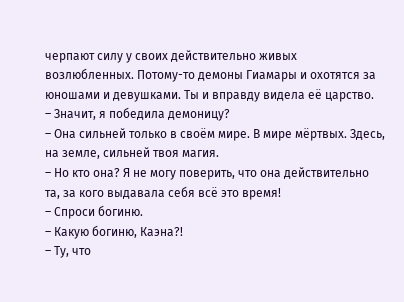черпают силу у своих действительно живых возлюбленных. Потому-то демоны Гиамары и охотятся за юношами и девушками. Ты и вправду видела её царство.
– Значит, я победила демоницу?
– Она сильней только в своём мире. В мире мёртвых. Здесь, на земле, сильней твоя магия.
– Но кто она? Я не могу поверить, что она действительно та, за кого выдавала себя всё это время!
– Спроси богиню.
– Какую богиню, Каэна?!
– Ту, что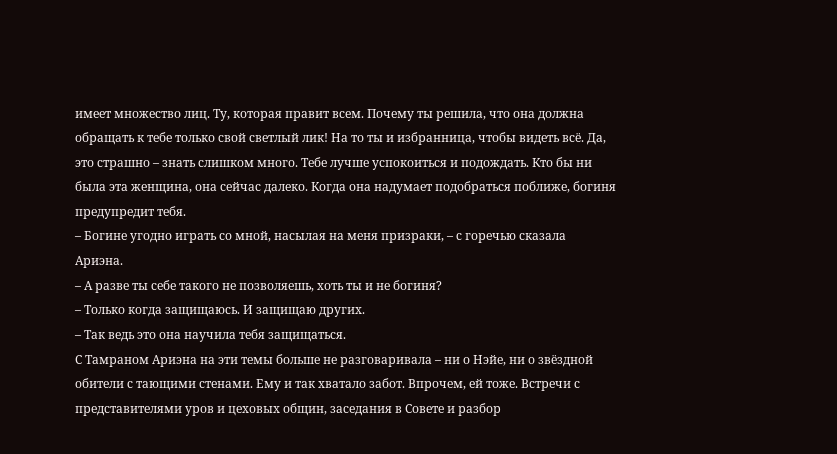имеет множество лиц. Ту, которая правит всем. Почему ты решила, что она должна обращать к тебе только свой светлый лик! На то ты и избранница, чтобы видеть всё. Да, это страшно – знать слишком много. Тебе лучше успокоиться и подождать. Кто бы ни была эта женщина, она сейчас далеко. Когда она надумает подобраться поближе, богиня предупредит тебя.
– Богине угодно играть со мной, насылая на меня призраки, – с горечью сказала Ариэна.
– А разве ты себе такого не позволяешь, хоть ты и не богиня?
– Только когда защищаюсь. И защищаю других.
– Так ведь это она научила тебя защищаться.
С Тамраном Ариэна на эти темы больше не разговаривала – ни о Нэйе, ни о звёздной обители с тающими стенами. Ему и так хватало забот. Впрочем, ей тоже. Встречи с представителями уров и цеховых общин, заседания в Совете и разбор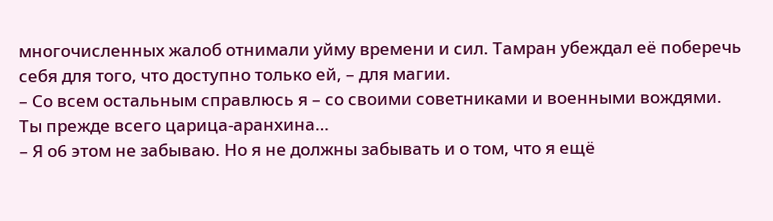многочисленных жалоб отнимали уйму времени и сил. Тамран убеждал её поберечь себя для того, что доступно только ей, – для магии.
– Со всем остальным справлюсь я – со своими советниками и военными вождями. Ты прежде всего царица-аранхина…
– Я о6 этом не забываю. Но я не должны забывать и о том, что я ещё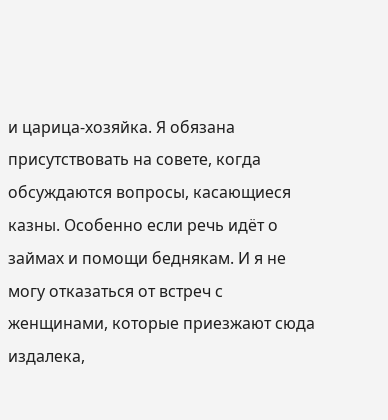и царица-хозяйка. Я обязана присутствовать на совете, когда обсуждаются вопросы, касающиеся казны. Особенно если речь идёт о займах и помощи беднякам. И я не могу отказаться от встреч с женщинами, которые приезжают сюда издалека,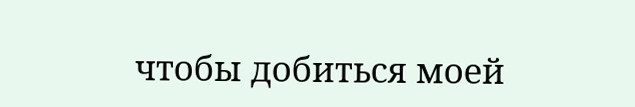чтобы добиться моей